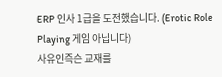ERP 인사 1급을 도전했습니다. (Erotic Role Playing 게임 아닙니다)
사유인즉슨 교재를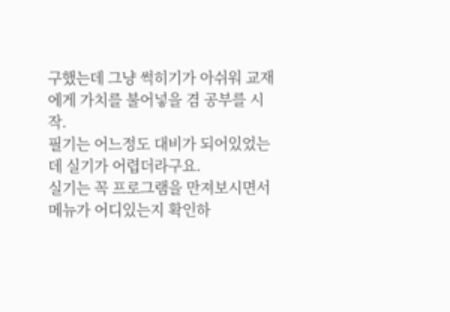구했는데 그냥 썩히기가 아쉬워 교재에게 가치를 불어넣을 겸 공부를 시작.
필기는 어느정도 대비가 되어있었는데 실기가 어렵더라구요.
실기는 꼭 프로그램을 만져보시면서 메뉴가 어디있는지 확인하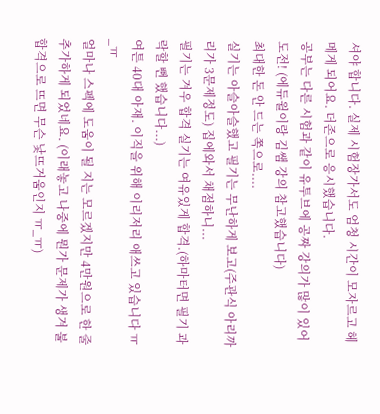셔야 합니다. 실제 시험장가서도 엄청 시간이 모자르고 헤메게 되어요. 더존으로 응시했습니다.
공부는 다른 시험과 같이 유투브에 공짜 강의가 많이 있어 도전! (에듀윌이랑 김쌤 강의 참고했습니다)
최대한 돈 안 드는 쪽으로....
실기는 아슬아슬했고 필기는 무난하게 보고(주관식 아리까리가 3문제정도) 집에와서 채점하니...
필기는 겨우 합격 실기는 여유있게 합격.(하마터면 필기 과락할 뻔 했습니다...)
여튼 40대 아재. 이직을 위해 이리저리 애쓰고 있습니다 ㅠ_ㅠ
얼마나 스펙에 도움이 될 지는 모르겠지만 4만원으로 한 줄 추가하게 되었네요. (이래놓고 나중에 뭔가 문제가 생겨 불합격으로 뜨면 무슨 낯뜨거움인지 ㅠ_ㅠ)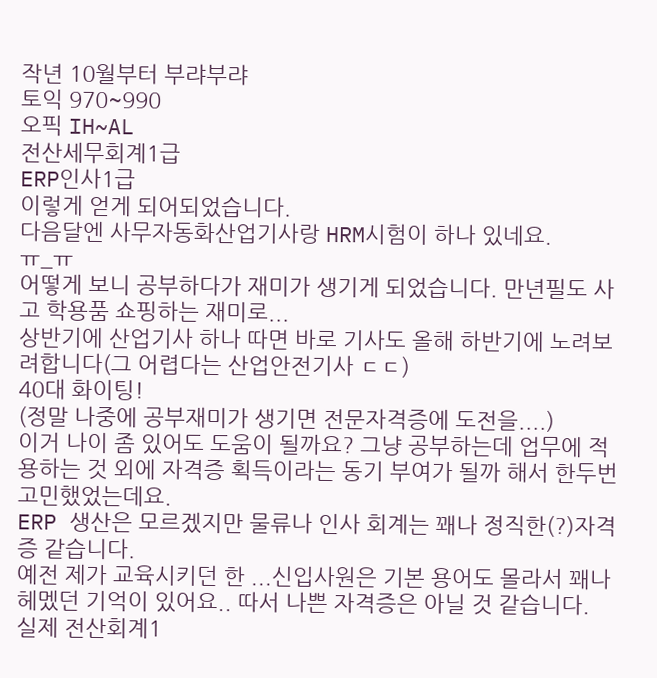작년 10월부터 부랴부랴
토익 970~990
오픽 IH~AL
전산세무회계1급
ERP인사1급
이렇게 얻게 되어되었습니다.
다음달엔 사무자동화산업기사랑 HRM시험이 하나 있네요.
ㅠ_ㅠ
어떻게 보니 공부하다가 재미가 생기게 되었습니다. 만년필도 사고 학용품 쇼핑하는 재미로...
상반기에 산업기사 하나 따면 바로 기사도 올해 하반기에 노려보려합니다(그 어렵다는 산업안전기사 ㄷㄷ)
40대 화이팅!
(정말 나중에 공부재미가 생기면 전문자격증에 도전을....)
이거 나이 좀 있어도 도움이 될까요? 그냥 공부하는데 업무에 적용하는 것 외에 자격증 획득이라는 동기 부여가 될까 해서 한두번 고민했었는데요.
ERP 생산은 모르겠지만 물류나 인사 회계는 꽤나 정직한(?)자격증 같습니다.
예전 제가 교육시키던 한 ...신입사원은 기본 용어도 몰라서 꽤나 헤멨던 기억이 있어요.. 따서 나쁜 자격증은 아닐 것 같습니다.
실제 전산회계1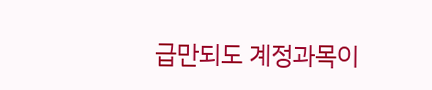급만되도 계정과목이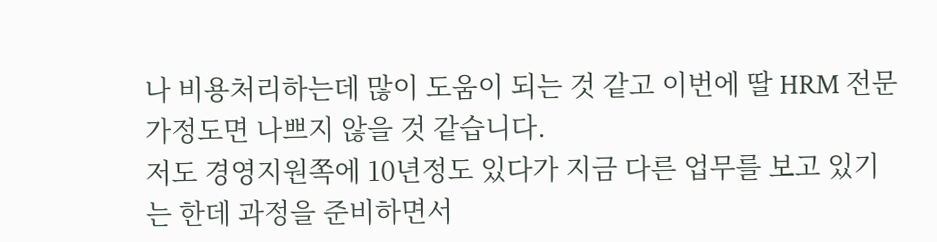나 비용처리하는데 많이 도움이 되는 것 같고 이번에 딸 HRM 전문가정도면 나쁘지 않을 것 같습니다.
저도 경영지원쪽에 10년정도 있다가 지금 다른 업무를 보고 있기는 한데 과정을 준비하면서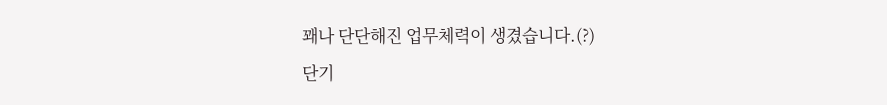꽤나 단단해진 업무체력이 생겼습니다.(?)
단기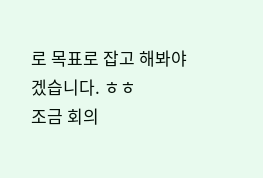로 목표로 잡고 해봐야겠습니다. ㅎㅎ
조금 회의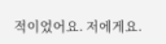적이었어요. 저에게요.